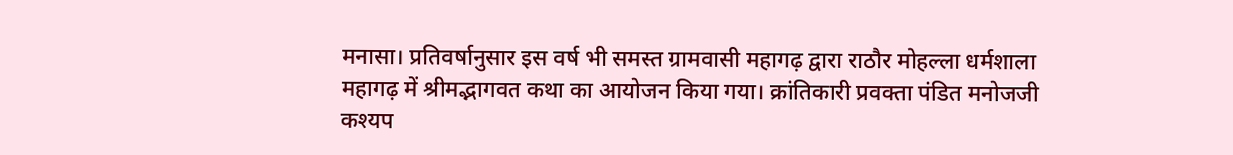मनासा। प्रतिवर्षानुसार इस वर्ष भी समस्त ग्रामवासी महागढ़ द्वारा राठौर मोहल्ला धर्मशाला महागढ़ में श्रीमद्भागवत कथा का आयोजन किया गया। क्रांतिकारी प्रवक्ता पंडित मनोजजी कश्यप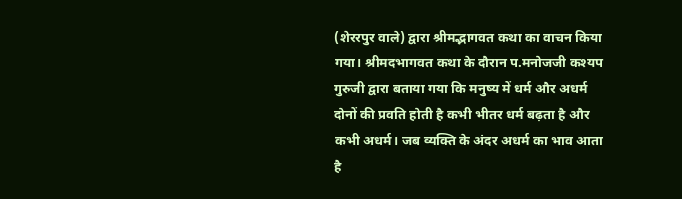(शेररपुर वाले) द्वारा श्रीमद्भागवत कथा का वाचन किया गया। श्रीमदभागवत कथा के दौरान प.मनोजजी कश्यप गुरुजी द्वारा बताया गया कि मनुष्य में धर्म और अधर्म दोनों की प्रवति होती है कभी भीतर धर्म बढ़ता है और कभी अधर्म। जब व्यक्ति के अंदर अधर्म का भाव आता है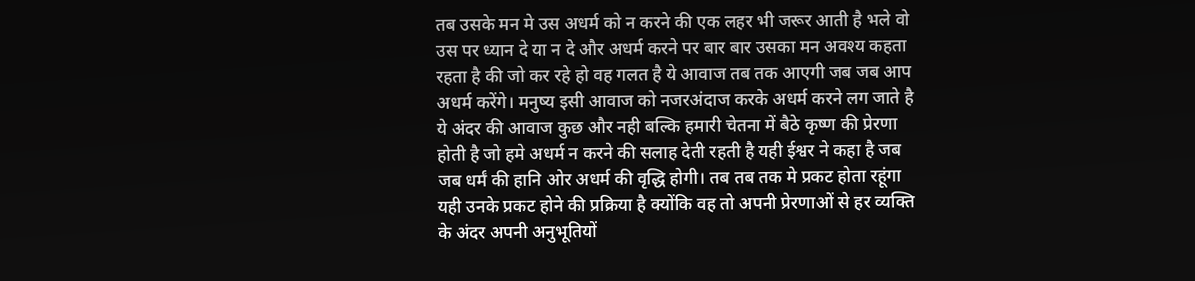तब उसके मन मे उस अधर्म को न करने की एक लहर भी जरूर आती है भले वो उस पर ध्यान दे या न दे और अधर्म करने पर बार बार उसका मन अवश्य कहता रहता है की जो कर रहे हो वह गलत है ये आवाज तब तक आएगी जब जब आप अधर्म करेंगे। मनुष्य इसी आवाज को नजरअंदाज करके अधर्म करने लग जाते है ये अंदर की आवाज कुछ और नही बल्कि हमारी चेतना में बैठे कृष्ण की प्रेरणा होती है जो हमे अधर्म न करने की सलाह देती रहती है यही ईश्वर ने कहा है जब जब धर्मं की हानि ओर अधर्म की वृद्धि होगी। तब तब तक मे प्रकट होता रहूंगा यही उनके प्रकट होने की प्रक्रिया है क्योंकि वह तो अपनी प्रेरणाओं से हर व्यक्ति के अंदर अपनी अनुभूतियों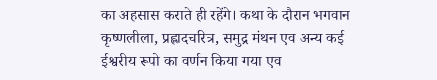का अहसास कराते ही रहेंगे। कथा के दौरान भगवान कृष्णलीला, प्रह्लादचरित्र, समुद्र मंथन एव अन्य कई ईश्वरीय रूपो का वर्णन किया गया एव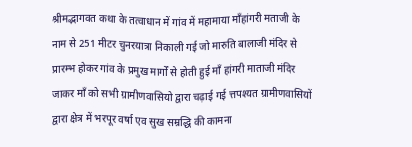श्रीमद्भागवत कथा के तत्वाधान में गांव में महामाया माँहांगरी मताजी के नाम से 251 मीटर चुनरयात्रा निकाली गई जो मारुति बालाजी मंदिर से प्रारम्भ होकर गांव के प्रमुख मार्गों से होती हुई माँ हांगरी माताजी मंदिर जाकर माँ को सभी ग्रामीणवासियो द्वारा चढ़ाई गई त्तपश्यत ग्रामीणवासियों द्वारा क्षेत्र में भरपूर वर्षा एव सुख सम्रद्धि की कामना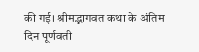की गई। श्रीमद्भागवत कथा के अंतिम दिन पूर्णवती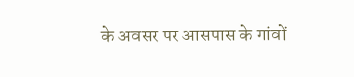के अवसर पर आसपास के गांवों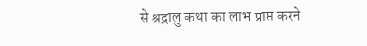से श्रद्रालु कथा का लाभ प्राप्त करने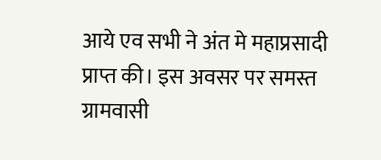आये एव सभी ने अंत मे महाप्रसादी प्राप्त की। इस अवसर पर समस्त ग्रामवासी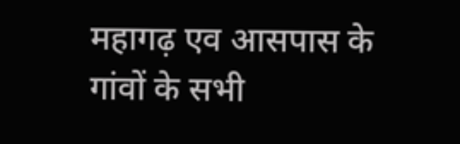महागढ़ एव आसपास के गांवों के सभी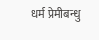धर्म प्रेमीबन्धु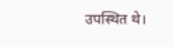उपस्थित थे।